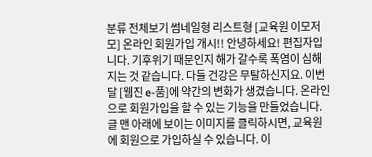분류 전체보기 썸네일형 리스트형 [교육원 이모저모] 온라인 회원가입 개시!! 안녕하세요! 편집자입니다. 기후위기 때문인지 해가 갈수록 폭염이 심해지는 것 같습니다. 다들 건강은 무탈하신지요. 이번 달 [웹진 e-품]에 약간의 변화가 생겼습니다. 온라인으로 회원가입을 할 수 있는 기능을 만들었습니다. 글 맨 아래에 보이는 이미지를 클릭하시면, 교육원에 회원으로 가입하실 수 있습니다. 이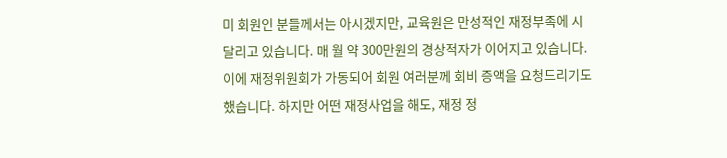미 회원인 분들께서는 아시겠지만, 교육원은 만성적인 재정부족에 시달리고 있습니다. 매 월 약 300만원의 경상적자가 이어지고 있습니다. 이에 재정위원회가 가동되어 회원 여러분께 회비 증액을 요청드리기도 했습니다. 하지만 어떤 재정사업을 해도, 재정 정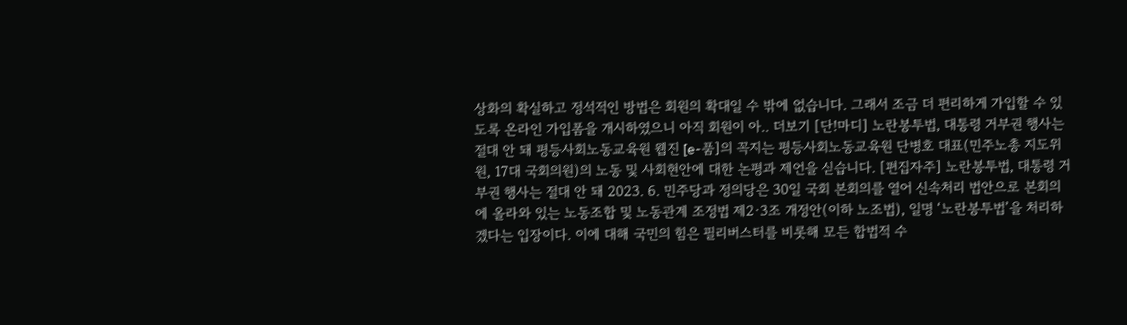상화의 확실하고 정석적인 방법은 회원의 확대일 수 밖에 없습니다. 그래서 조금 더 편리하게 가입할 수 있도록 온라인 가입폼을 개시하였으니 아직 회원이 아.. 더보기 [단!마디] 노란봉투법, 대통령 거부권 행사는 절대 안 돼 평등사회노동교육원 웹진 [e-품]의 꼭지는 평등사회노동교육원 단병호 대표(민주노총 지도위원, 17대 국회의원)의 노동 및 사회현안에 대한 논평과 제언을 싣습니다. [편집자주] 노란봉투법, 대통령 거부권 행사는 절대 안 돼 2023. 6. 민주당과 정의당은 30일 국회 본회의를 열어 신속처리 법안으로 본회의에 올라와 있는 노동조합 및 노동관계 조정법 제2·3조 개정안(이하 노조법), 일명 ‘노란봉투법’을 처리하겠다는 입장이다. 이에 대해 국민의 힘은 필리버스터를 비롯해 모든 합법적 수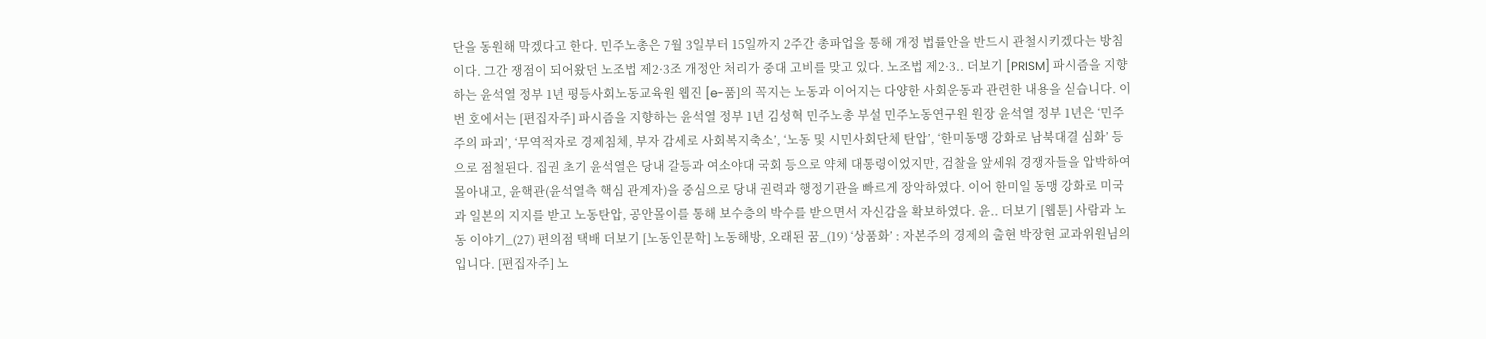단을 동원해 막겠다고 한다. 민주노총은 7월 3일부터 15일까지 2주간 총파업을 통해 개정 법률안을 반드시 관철시키겠다는 방침이다. 그간 쟁점이 되어왔던 노조법 제2·3조 개정안 처리가 중대 고비를 맞고 있다. 노조법 제2·3.. 더보기 [PRISM] 파시즘을 지향하는 윤석열 정부 1년 평등사회노동교육원 웹진 [e-품]의 꼭지는 노동과 이어지는 다양한 사회운동과 관련한 내용을 싣습니다. 이번 호에서는 [편집자주] 파시즘을 지향하는 윤석열 정부 1년 김성혁 민주노총 부설 민주노동연구원 원장 윤석열 정부 1년은 ‘민주주의 파괴’, ‘무역적자로 경제침체, 부자 감세로 사회복지축소’, ‘노동 및 시민사회단체 탄압’, ‘한미동맹 강화로 남북대결 심화’ 등으로 점철된다. 집권 초기 윤석열은 당내 갈등과 여소야대 국회 등으로 약체 대통령이었지만, 검찰을 앞세워 경쟁자들을 압박하여 몰아내고, 윤핵관(윤석열측 핵심 관계자)을 중심으로 당내 권력과 행정기관을 빠르게 장악하였다. 이어 한미일 동맹 강화로 미국과 일본의 지지를 받고 노동탄압, 공안몰이를 통해 보수층의 박수를 받으면서 자신감을 확보하였다. 윤.. 더보기 [웹툰] 사람과 노동 이야기_(27) 편의점 택배 더보기 [노동인문학] 노동해방, 오래된 꿈_(19) ‘상품화’ : 자본주의 경제의 출현 박장현 교과위원님의 입니다. [편집자주] 노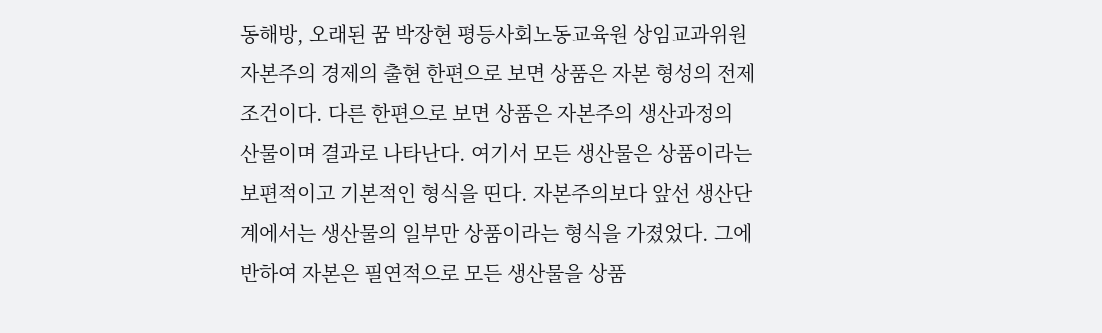동해방, 오래된 꿈 박장현 평등사회노동교육원 상임교과위원 자본주의 경제의 출현 한편으로 보면 상품은 자본 형성의 전제조건이다. 다른 한편으로 보면 상품은 자본주의 생산과정의 산물이며 결과로 나타난다. 여기서 모든 생산물은 상품이라는 보편적이고 기본적인 형식을 띤다. 자본주의보다 앞선 생산단계에서는 생산물의 일부만 상품이라는 형식을 가졌었다. 그에 반하여 자본은 필연적으로 모든 생산물을 상품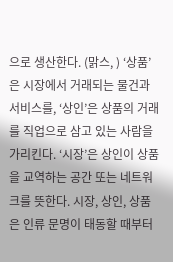으로 생산한다. (맑스, ) ‘상품’은 시장에서 거래되는 물건과 서비스를, ‘상인’은 상품의 거래를 직업으로 삼고 있는 사람을 가리킨다. ‘시장’은 상인이 상품을 교역하는 공간 또는 네트워크를 뜻한다. 시장, 상인, 상품은 인류 문명이 태동할 때부터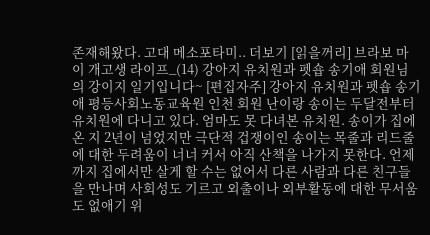존재해왔다. 고대 메소포타미.. 더보기 [읽을꺼리] 브라보 마이 개고생 라이프_(14) 강아지 유치원과 펫숍 송기애 회원님의 강이지 일기입니다~ [편집자주] 강아지 유치원과 펫숍 송기애 평등사회노동교육원 인천 회원 난이랑 송이는 두달전부터 유치원에 다니고 있다. 엄마도 못 다녀본 유치원. 송이가 집에 온 지 2년이 넘었지만 극단적 겁쟁이인 송이는 목줄과 리드줄에 대한 두려움이 너너 커서 아직 산책을 나가지 못한다. 언제까지 집에서만 살게 할 수는 없어서 다른 사람과 다른 친구들을 만나며 사회성도 기르고 외출이나 외부활동에 대한 무서움도 없애기 위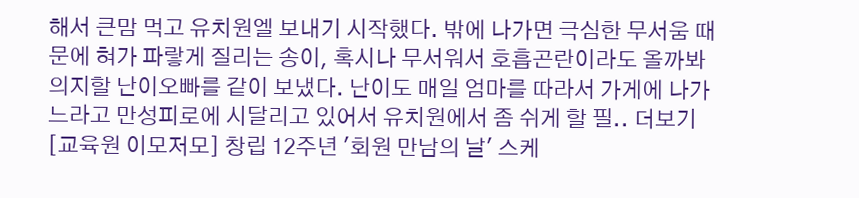해서 큰맘 먹고 유치원엘 보내기 시작했다. 밖에 나가면 극심한 무서움 때문에 혀가 파랗게 질리는 송이, 혹시나 무서워서 호흡곤란이라도 올까봐 의지할 난이오빠를 같이 보냈다. 난이도 매일 엄마를 따라서 가게에 나가느라고 만성피로에 시달리고 있어서 유치원에서 좀 쉬게 할 필.. 더보기 [교육원 이모저모] 창립 12주년 '회원 만남의 날' 스케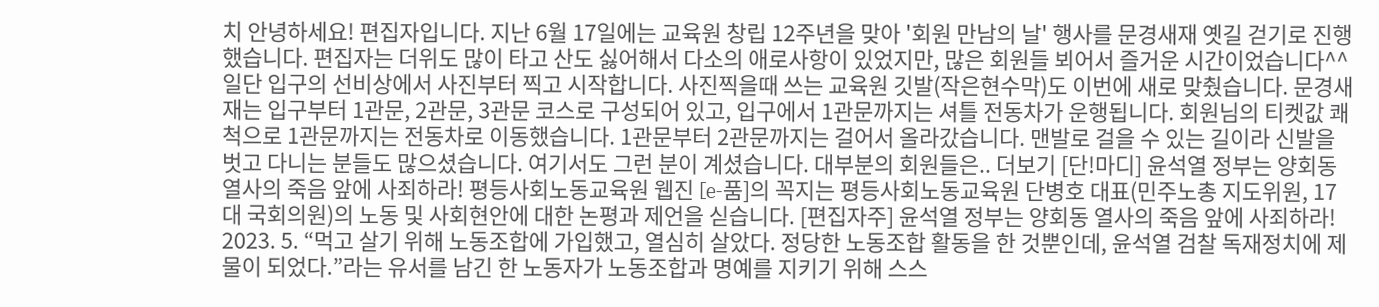치 안녕하세요! 편집자입니다. 지난 6월 17일에는 교육원 창립 12주년을 맞아 '회원 만남의 날' 행사를 문경새재 옛길 걷기로 진행했습니다. 편집자는 더위도 많이 타고 산도 싫어해서 다소의 애로사항이 있었지만, 많은 회원들 뵈어서 즐거운 시간이었습니다^^ 일단 입구의 선비상에서 사진부터 찍고 시작합니다. 사진찍을때 쓰는 교육원 깃발(작은현수막)도 이번에 새로 맞췄습니다. 문경새재는 입구부터 1관문, 2관문, 3관문 코스로 구성되어 있고, 입구에서 1관문까지는 셔틀 전동차가 운행됩니다. 회원님의 티켓값 쾌척으로 1관문까지는 전동차로 이동했습니다. 1관문부터 2관문까지는 걸어서 올라갔습니다. 맨발로 걸을 수 있는 길이라 신발을 벗고 다니는 분들도 많으셨습니다. 여기서도 그런 분이 계셨습니다. 대부분의 회원들은.. 더보기 [단!마디] 윤석열 정부는 양회동 열사의 죽음 앞에 사죄하라! 평등사회노동교육원 웹진 [e-품]의 꼭지는 평등사회노동교육원 단병호 대표(민주노총 지도위원, 17대 국회의원)의 노동 및 사회현안에 대한 논평과 제언을 싣습니다. [편집자주] 윤석열 정부는 양회동 열사의 죽음 앞에 사죄하라! 2023. 5. “먹고 살기 위해 노동조합에 가입했고, 열심히 살았다. 정당한 노동조합 활동을 한 것뿐인데, 윤석열 검찰 독재정치에 제물이 되었다.”라는 유서를 남긴 한 노동자가 노동조합과 명예를 지키기 위해 스스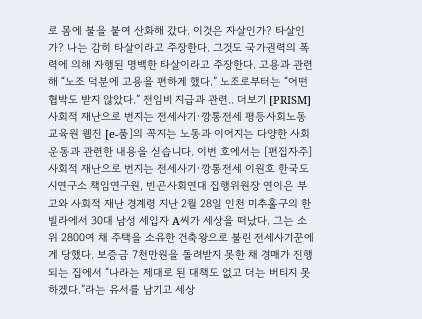로 몸에 불을 붙여 산화해 갔다. 이것은 자살인가? 타살인가? 나는 감히 타살이라고 주장한다. 그것도 국가권력의 폭력에 의해 자행된 명백한 타살이라고 주장한다. 고용과 관련해 “노조 덕분에 고용을 편하게 했다.” 노조로부터는 “어떤 협박도 받지 않았다.” 전임비 지급과 관련.. 더보기 [PRISM] 사회적 재난으로 번지는 전세사기·깡통전세 평등사회노동교육원 웹진 [e-품]의 꼭지는 노동과 이어지는 다양한 사회운동과 관련한 내용을 싣습니다. 이번 호에서는 [편집자주] 사회적 재난으로 번지는 전세사기·깡통전세 이원호 한국도시연구소 책임연구원, 빈곤사회연대 집행위원장 연이은 부고와 사회적 재난 경계령 지난 2월 28일 인천 미추홀구의 한 빌라에서 30대 남성 세입자 A씨가 세상을 떠났다. 그는 소위 2800여 채 주택을 소유한 건축왕으로 불린 전세사기꾼에게 당했다. 보증금 7천만원을 돌려받지 못한 채 경매가 진행되는 집에서 “나라는 제대로 된 대책도 없고 더는 버티지 못하겠다.”라는 유서를 남기고 세상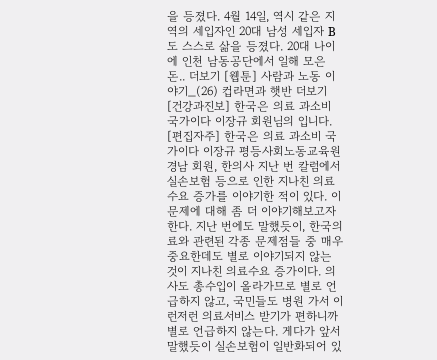을 등졌다. 4월 14일, 역시 같은 지역의 세입자인 20대 남성 세입자 B도 스스로 삶을 등졌다. 20대 나이에 인천 남동공단에서 일해 모은 돈.. 더보기 [웹툰] 사람과 노동 이야기_(26) 컵라면과 햇반 더보기 [건강과진보] 한국은 의료 과소비 국가이다 이장규 회원님의 입니다. [편집자주] 한국은 의료 과소비 국가이다 이장규 평등사회노동교육원 경남 회원, 한의사 지난 번 칼럼에서 실손보험 등으로 인한 지나친 의료수요 증가를 이야기한 적이 있다. 이 문제에 대해 좀 더 이야기해보고자 한다. 지난 번에도 말했듯이, 한국의료와 관련된 각종 문제점들 중 매우 중요한데도 별로 이야기되지 않는 것이 지나친 의료수요 증가이다. 의사도 총수입이 올라가므로 별로 언급하지 않고, 국민들도 병원 가서 이런저런 의료서비스 받기가 편하니까 별로 언급하지 않는다. 게다가 앞서 말했듯이 실손보험이 일반화되어 있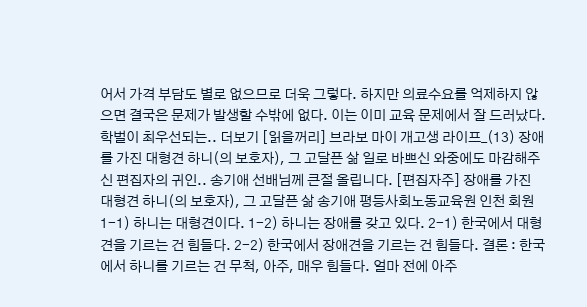어서 가격 부담도 별로 없으므로 더욱 그렇다. 하지만 의료수요를 억제하지 않으면 결국은 문제가 발생할 수밖에 없다. 이는 이미 교육 문제에서 잘 드러났다. 학벌이 최우선되는.. 더보기 [읽을꺼리] 브라보 마이 개고생 라이프_(13) 장애를 가진 대형견 하니(의 보호자), 그 고달픈 삶 일로 바쁘신 와중에도 마감해주신 편집자의 귀인.. 송기애 선배님께 큰절 올립니다. [편집자주] 장애를 가진 대형견 하니(의 보호자), 그 고달픈 삶 송기애 평등사회노동교육원 인천 회원 1-1) 하니는 대형견이다. 1-2) 하니는 장애를 갖고 있다. 2-1) 한국에서 대형견을 기르는 건 힘들다. 2-2) 한국에서 장애견을 기르는 건 힘들다. 결론 : 한국에서 하니를 기르는 건 무척, 아주, 매우 힘들다. 얼마 전에 아주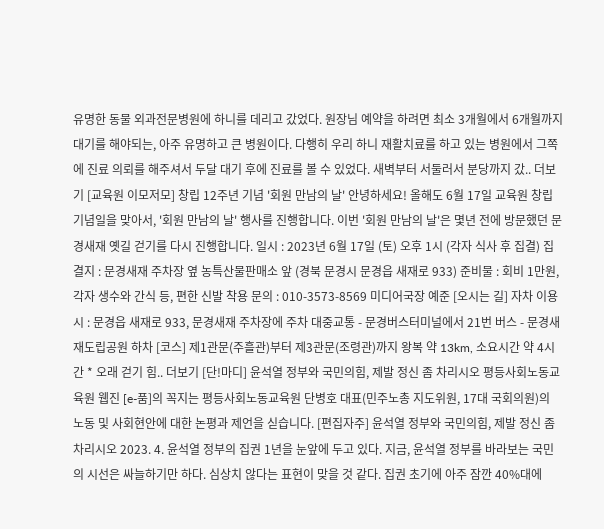유명한 동물 외과전문병원에 하니를 데리고 갔었다. 원장님 예약을 하려면 최소 3개월에서 6개월까지 대기를 해야되는, 아주 유명하고 큰 병원이다. 다행히 우리 하니 재활치료를 하고 있는 병원에서 그쪽에 진료 의뢰를 해주셔서 두달 대기 후에 진료를 볼 수 있었다. 새벽부터 서둘러서 분당까지 갔.. 더보기 [교육원 이모저모] 창립 12주년 기념 '회원 만남의 날' 안녕하세요! 올해도 6월 17일 교육원 창립기념일을 맞아서, '회원 만남의 날' 행사를 진행합니다. 이번 '회원 만남의 날'은 몇년 전에 방문했던 문경새재 옛길 걷기를 다시 진행합니다. 일시 : 2023년 6월 17일 (토) 오후 1시 (각자 식사 후 집결) 집결지 : 문경새재 주차장 옆 농특산물판매소 앞 (경북 문경시 문경읍 새재로 933) 준비물 : 회비 1만원, 각자 생수와 간식 등, 편한 신발 착용 문의 : 010-3573-8569 미디어국장 예준 [오시는 길] 자차 이용시 : 문경읍 새재로 933, 문경새재 주차장에 주차 대중교통 - 문경버스터미널에서 21번 버스 - 문경새재도립공원 하차 [코스] 제1관문(주흘관)부터 제3관문(조령관)까지 왕복 약 13km, 소요시간 약 4시간 * 오래 걷기 힘.. 더보기 [단!마디] 윤석열 정부와 국민의힘, 제발 정신 좀 차리시오 평등사회노동교육원 웹진 [e-품]의 꼭지는 평등사회노동교육원 단병호 대표(민주노총 지도위원, 17대 국회의원)의 노동 및 사회현안에 대한 논평과 제언을 싣습니다. [편집자주] 윤석열 정부와 국민의힘, 제발 정신 좀 차리시오 2023. 4. 윤석열 정부의 집권 1년을 눈앞에 두고 있다. 지금, 윤석열 정부를 바라보는 국민의 시선은 싸늘하기만 하다. 심상치 않다는 표현이 맞을 것 같다. 집권 초기에 아주 잠깐 40%대에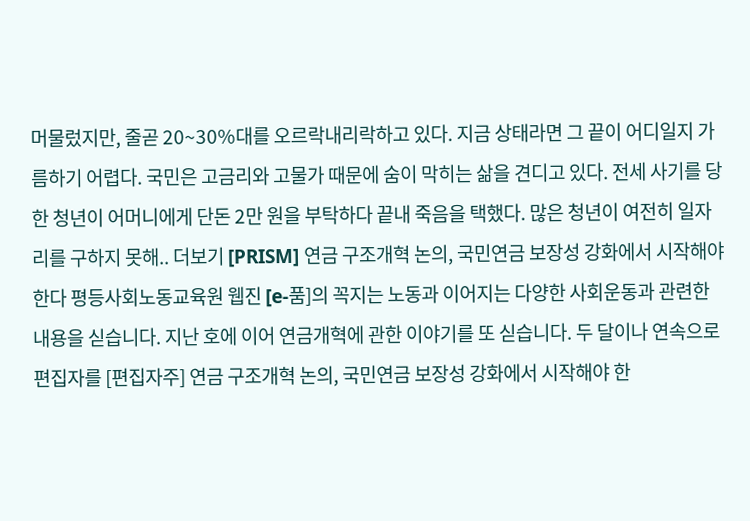머물렀지만, 줄곧 20~30%대를 오르락내리락하고 있다. 지금 상태라면 그 끝이 어디일지 가름하기 어렵다. 국민은 고금리와 고물가 때문에 숨이 막히는 삶을 견디고 있다. 전세 사기를 당한 청년이 어머니에게 단돈 2만 원을 부탁하다 끝내 죽음을 택했다. 많은 청년이 여전히 일자리를 구하지 못해.. 더보기 [PRISM] 연금 구조개혁 논의, 국민연금 보장성 강화에서 시작해야 한다 평등사회노동교육원 웹진 [e-품]의 꼭지는 노동과 이어지는 다양한 사회운동과 관련한 내용을 싣습니다. 지난 호에 이어 연금개혁에 관한 이야기를 또 싣습니다. 두 달이나 연속으로 편집자를 [편집자주] 연금 구조개혁 논의, 국민연금 보장성 강화에서 시작해야 한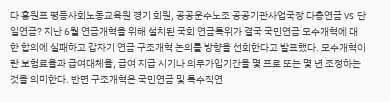다 홍원표 평등사회노동교육원 경기 회원, 공공운수노조 공공기관사업국장 다층연금 vs 단일연금? 지난 6월 연금개혁을 위해 설치된 국회 연금특위가 결국 국민연금 모수개혁에 대한 합의에 실패하고 갑자기 연금 구조개혁 논의를 방향을 선회한다고 발표했다. 모수개혁이란 보험료율과 급여대체율, 급여 지급 시기나 의무가입기간을 몇 프로 또는 몇 년 조정하는 것을 의미한다. 반면 구조개혁은 국민연금 및 특수직연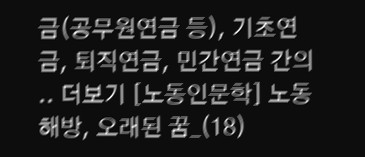금(공무원연금 등), 기초연금, 퇴직연금, 민간연금 간의 .. 더보기 [노동인문학] 노동해방, 오래된 꿈_(18)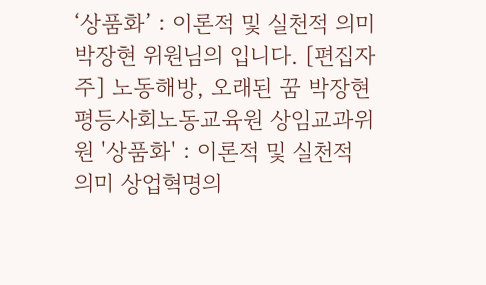‘상품화’ : 이론적 및 실천적 의미 박장현 위원님의 입니다. [편집자주] 노동해방, 오래된 꿈 박장현 평등사회노동교육원 상임교과위원 '상품화' : 이론적 및 실천적 의미 상업혁명의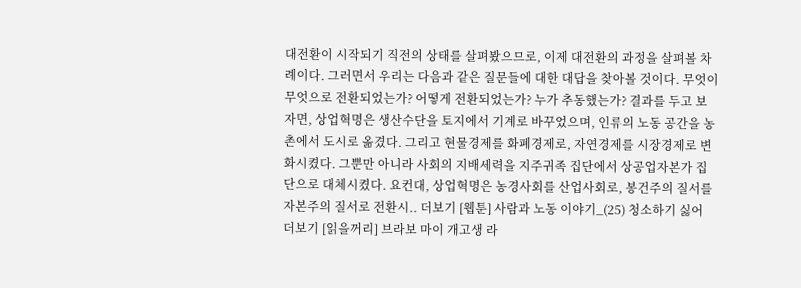대전환이 시작되기 직전의 상태를 살펴봤으므로, 이제 대전환의 과정을 살펴볼 차례이다. 그러면서 우리는 다음과 같은 질문들에 대한 대답을 찾아볼 것이다. 무엇이 무엇으로 전환되었는가? 어떻게 전환되었는가? 누가 추동했는가? 결과를 두고 보자면, 상업혁명은 생산수단을 토지에서 기계로 바꾸었으며, 인류의 노동 공간을 농촌에서 도시로 옮겼다. 그리고 현물경제를 화폐경제로, 자연경제를 시장경제로 변화시켰다. 그뿐만 아니라 사회의 지배세력을 지주귀족 집단에서 상공업자본가 집단으로 대체시켰다. 요컨대, 상업혁명은 농경사회를 산업사회로, 봉건주의 질서를 자본주의 질서로 전환시.. 더보기 [웹툰] 사람과 노동 이야기_(25) 청소하기 싫어 더보기 [읽을꺼리] 브라보 마이 개고생 라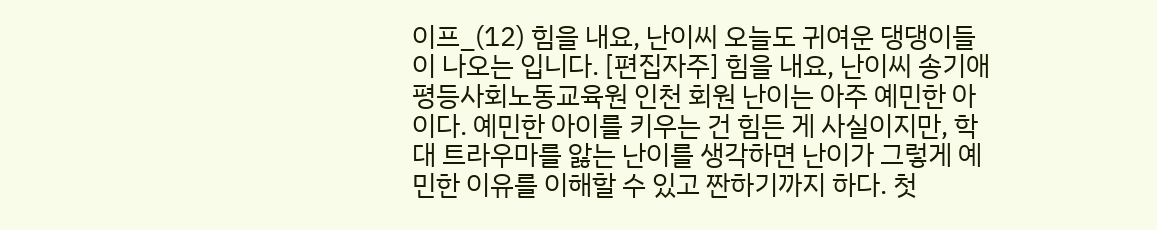이프_(12) 힘을 내요, 난이씨 오늘도 귀여운 댕댕이들이 나오는 입니다. [편집자주] 힘을 내요, 난이씨 송기애 평등사회노동교육원 인천 회원 난이는 아주 예민한 아이다. 예민한 아이를 키우는 건 힘든 게 사실이지만, 학대 트라우마를 앓는 난이를 생각하면 난이가 그렇게 예민한 이유를 이해할 수 있고 짠하기까지 하다. 첫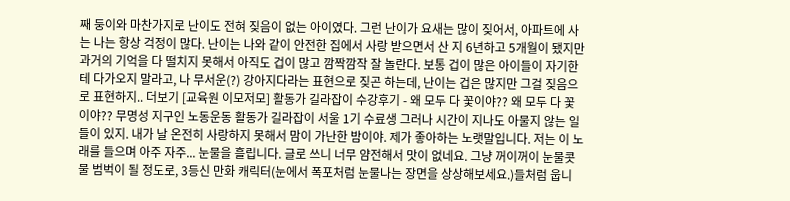째 둥이와 마찬가지로 난이도 전혀 짖음이 없는 아이였다. 그런 난이가 요새는 많이 짖어서, 아파트에 사는 나는 항상 걱정이 많다. 난이는 나와 같이 안전한 집에서 사랑 받으면서 산 지 6년하고 5개월이 됐지만 과거의 기억을 다 떨치지 못해서 아직도 겁이 많고 깜짝깜작 잘 놀란다. 보통 겁이 많은 아이들이 자기한테 다가오지 말라고, 나 무서운(?) 강아지다라는 표현으로 짖곤 하는데, 난이는 겁은 많지만 그걸 짖음으로 표현하지.. 더보기 [교육원 이모저모] 활동가 길라잡이 수강후기 - 왜 모두 다 꽃이야?? 왜 모두 다 꽃이야?? 무명성 지구인 노동운동 활동가 길라잡이 서울 1기 수료생 그러나 시간이 지나도 아물지 않는 일들이 있지. 내가 날 온전히 사랑하지 못해서 맘이 가난한 밤이야. 제가 좋아하는 노랫말입니다. 저는 이 노래를 들으며 아주 자주... 눈물을 흘립니다. 글로 쓰니 너무 얌전해서 맛이 없네요. 그냥 꺼이꺼이 눈물콧물 범벅이 될 정도로, 3등신 만화 캐릭터(눈에서 폭포처럼 눈물나는 장면을 상상해보세요.)들처럼 웁니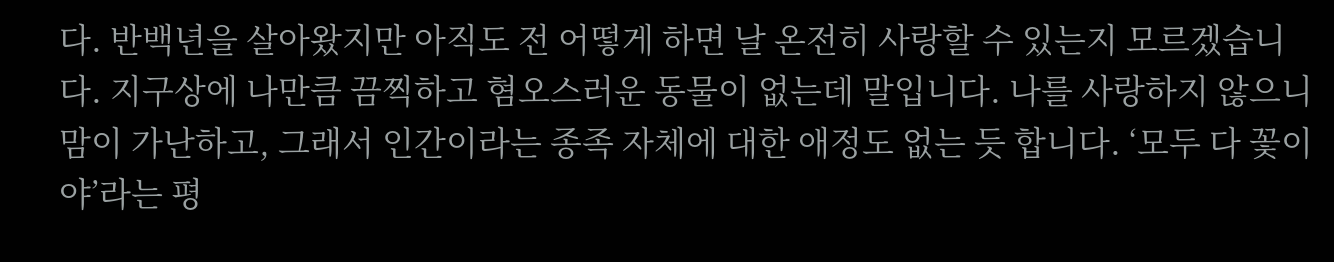다. 반백년을 살아왔지만 아직도 전 어떻게 하면 날 온전히 사랑할 수 있는지 모르겠습니다. 지구상에 나만큼 끔찍하고 혐오스러운 동물이 없는데 말입니다. 나를 사랑하지 않으니 맘이 가난하고, 그래서 인간이라는 종족 자체에 대한 애정도 없는 듯 합니다. ‘모두 다 꽃이야’라는 평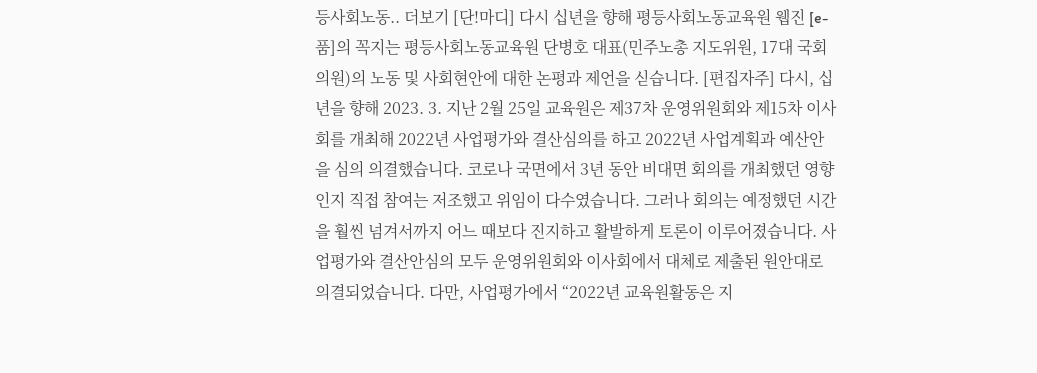등사회노동.. 더보기 [단!마디] 다시 십년을 향해 평등사회노동교육원 웹진 [e-품]의 꼭지는 평등사회노동교육원 단병호 대표(민주노총 지도위원, 17대 국회의원)의 노동 및 사회현안에 대한 논평과 제언을 싣습니다. [편집자주] 다시, 십년을 향해 2023. 3. 지난 2월 25일 교육원은 제37차 운영위원회와 제15차 이사회를 개최해 2022년 사업평가와 결산심의를 하고 2022년 사업계획과 예산안을 심의 의결했습니다. 코로나 국면에서 3년 동안 비대면 회의를 개최했던 영향인지 직접 참여는 저조했고 위임이 다수였습니다. 그러나 회의는 예정했던 시간을 훨씬 넘겨서까지 어느 때보다 진지하고 활발하게 토론이 이루어졌습니다. 사업평가와 결산안심의 모두 운영위원회와 이사회에서 대체로 제출된 원안대로 의결되었습니다. 다만, 사업평가에서 “2022년 교육원활동은 지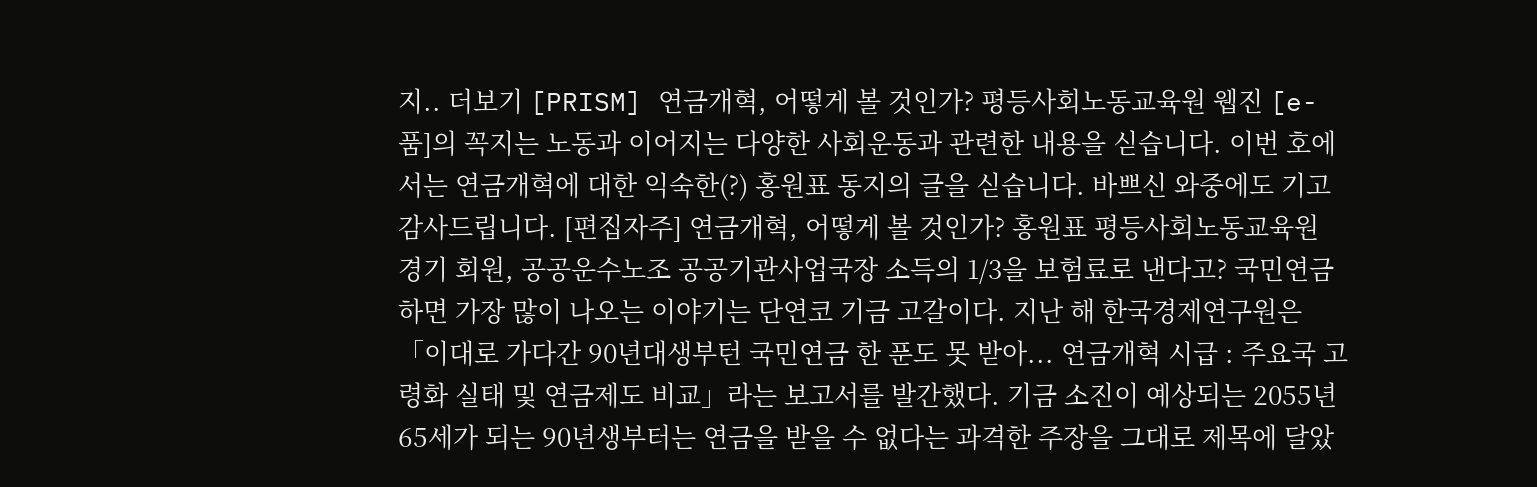지.. 더보기 [PRISM] 연금개혁, 어떻게 볼 것인가? 평등사회노동교육원 웹진 [e-품]의 꼭지는 노동과 이어지는 다양한 사회운동과 관련한 내용을 싣습니다. 이번 호에서는 연금개혁에 대한 익숙한(?) 홍원표 동지의 글을 싣습니다. 바쁘신 와중에도 기고 감사드립니다. [편집자주] 연금개혁, 어떻게 볼 것인가? 홍원표 평등사회노동교육원 경기 회원, 공공운수노조 공공기관사업국장 소득의 1/3을 보험료로 낸다고? 국민연금 하면 가장 많이 나오는 이야기는 단연코 기금 고갈이다. 지난 해 한국경제연구원은 「이대로 가다간 90년대생부턴 국민연금 한 푼도 못 받아... 연금개혁 시급 : 주요국 고령화 실태 및 연금제도 비교」라는 보고서를 발간했다. 기금 소진이 예상되는 2055년 65세가 되는 90년생부터는 연금을 받을 수 없다는 과격한 주장을 그대로 제목에 달았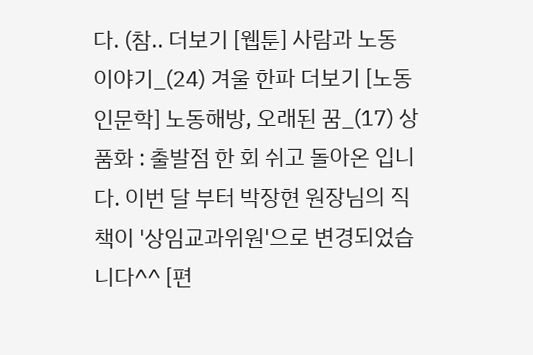다. (참.. 더보기 [웹툰] 사람과 노동 이야기_(24) 겨울 한파 더보기 [노동인문학] 노동해방, 오래된 꿈_(17) 상품화 : 출발점 한 회 쉬고 돌아온 입니다. 이번 달 부터 박장현 원장님의 직책이 '상임교과위원'으로 변경되었습니다^^ [편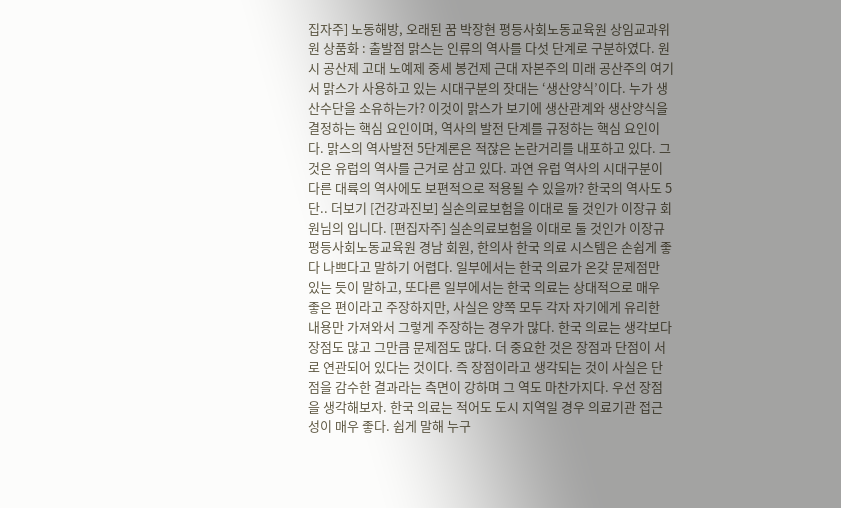집자주] 노동해방, 오래된 꿈 박장현 평등사회노동교육원 상임교과위원 상품화 : 출발점 맑스는 인류의 역사를 다섯 단계로 구분하였다. 원시 공산제 고대 노예제 중세 봉건제 근대 자본주의 미래 공산주의 여기서 맑스가 사용하고 있는 시대구분의 잣대는 ‘생산양식’이다. 누가 생산수단을 소유하는가? 이것이 맑스가 보기에 생산관계와 생산양식을 결정하는 핵심 요인이며, 역사의 발전 단계를 규정하는 핵심 요인이다. 맑스의 역사발전 5단계론은 적잖은 논란거리를 내포하고 있다. 그것은 유럽의 역사를 근거로 삼고 있다. 과연 유럽 역사의 시대구분이 다른 대륙의 역사에도 보편적으로 적용될 수 있을까? 한국의 역사도 5단.. 더보기 [건강과진보] 실손의료보험을 이대로 둘 것인가 이장규 회원님의 입니다. [편집자주] 실손의료보험을 이대로 둘 것인가 이장규 평등사회노동교육원 경남 회원, 한의사 한국 의료 시스템은 손쉽게 좋다 나쁘다고 말하기 어렵다. 일부에서는 한국 의료가 온갖 문제점만 있는 듯이 말하고, 또다른 일부에서는 한국 의료는 상대적으로 매우 좋은 편이라고 주장하지만, 사실은 양쪽 모두 각자 자기에게 유리한 내용만 가져와서 그렇게 주장하는 경우가 많다. 한국 의료는 생각보다 장점도 많고 그만큼 문제점도 많다. 더 중요한 것은 장점과 단점이 서로 연관되어 있다는 것이다. 즉 장점이라고 생각되는 것이 사실은 단점을 감수한 결과라는 측면이 강하며 그 역도 마찬가지다. 우선 장점을 생각해보자. 한국 의료는 적어도 도시 지역일 경우 의료기관 접근성이 매우 좋다. 쉽게 말해 누구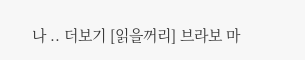나 .. 더보기 [읽을꺼리] 브라보 마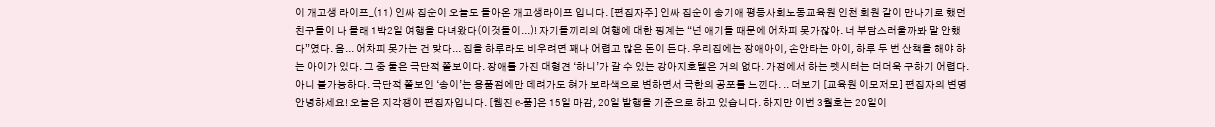이 개고생 라이프_(11) 인싸 집순이 오늘도 돌아온 개고생라이프 입니다. [편집자주] 인싸 집순이 송기애 평등사회노동교육원 인천 회원 같이 만나기로 했던 친구들이 나 몰래 1박2일 여행을 다녀왔다(이것들이...)! 자기들끼리의 여행에 대한 핑계는 “넌 애기들 때문에 어차피 못가잖아. 너 부담스러울까봐 말 안했다”였다. 음... 어차피 못가는 건 맞다... 집을 하루라도 비우려면 꽤나 어렵고 많은 돈이 든다. 우리집에는 장애아이, 손안타는 아이, 하루 두 번 산책을 해야 하는 아이가 있다. 그 중 둘은 극단적 쫄보이다. 장애를 가진 대형견 ‘하니’가 갈 수 있는 강아지호텔은 거의 없다. 가정에서 하는 펫시터는 더더욱 구하기 어렵다. 아니 불가능하다. 극단적 쫄보인 ‘송이’는 용품점에만 데려가도 혀가 보라색으로 변하면서 극한의 공포를 느낀다. .. 더보기 [교육원 이모저모] 편집자의 변명 안녕하세요! 오늘은 지각쟁이 편집자입니다. [웹진 e-품]은 15일 마감, 20일 발행을 기준으로 하고 있습니다. 하지만 이번 3월호는 20일이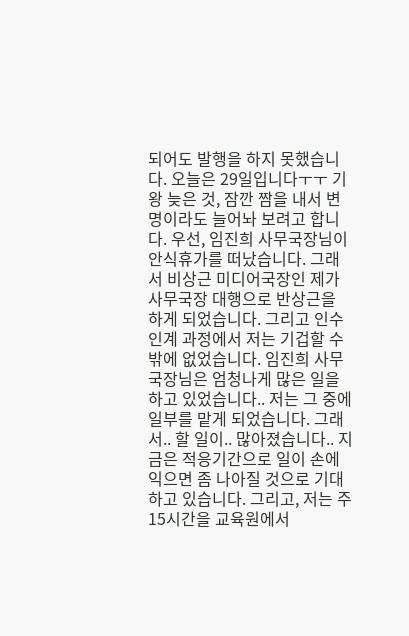되어도 발행을 하지 못했습니다. 오늘은 29일입니다ㅜㅜ 기왕 늦은 것, 잠깐 짬을 내서 변명이라도 늘어놔 보려고 합니다. 우선, 임진희 사무국장님이 안식휴가를 떠났습니다. 그래서 비상근 미디어국장인 제가 사무국장 대행으로 반상근을 하게 되었습니다. 그리고 인수인계 과정에서 저는 기겁할 수 밖에 없었습니다. 임진희 사무국장님은 엄청나게 많은 일을 하고 있었습니다.. 저는 그 중에 일부를 맡게 되었습니다. 그래서.. 할 일이.. 많아졌습니다.. 지금은 적응기간으로 일이 손에 익으면 좀 나아질 것으로 기대하고 있습니다. 그리고, 저는 주15시간을 교육원에서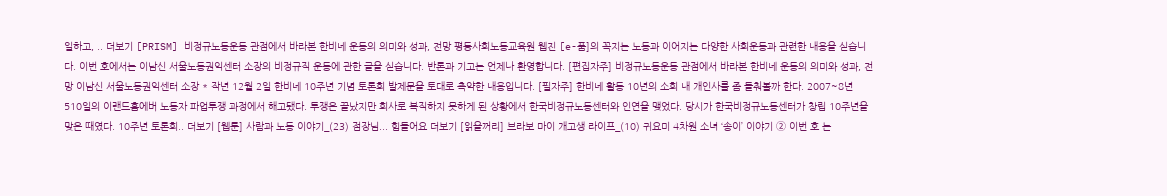일하고, .. 더보기 [PRISM] 비정규노동운동 관점에서 바라본 한비네 운동의 의미와 성과, 전망 평등사회노동교육원 웹진 [e-품]의 꼭지는 노동과 이어지는 다양한 사회운동과 관련한 내용을 싣습니다. 이번 호에서는 이남신 서울노동권익센터 소장의 비정규직 운동에 관한 글을 싣습니다. 반론과 기고는 언제나 환영합니다. [편집자주] 비정규노동운동 관점에서 바라본 한비네 운동의 의미와 성과, 전망 이남신 서울노동권익센터 소장 * 작년 12월 2일 한비네 10주년 기념 토론회 발제문을 토대로 측약한 내용입니다. [필자주] 한비네 활동 10년의 소회 내 개인사를 좀 들춰볼까 한다. 2007~8년 510일의 이랜드홈에버 노동자 파업투쟁 과정에서 해고됐다. 투쟁은 끝났지만 회사로 복직하지 못하게 된 상황에서 한국비정규노동센터와 인연을 맺었다. 당시가 한국비정규노동센터가 창립 10주년을 맞은 때였다. 10주년 토론회.. 더보기 [웹툰] 사람과 노동 이야기_(23) 점장님... 힘들어요 더보기 [읽을꺼리] 브라보 마이 개고생 라이프_(10) 귀요미 4차원 소녀 ‘송이’ 이야기 ② 이번 호 는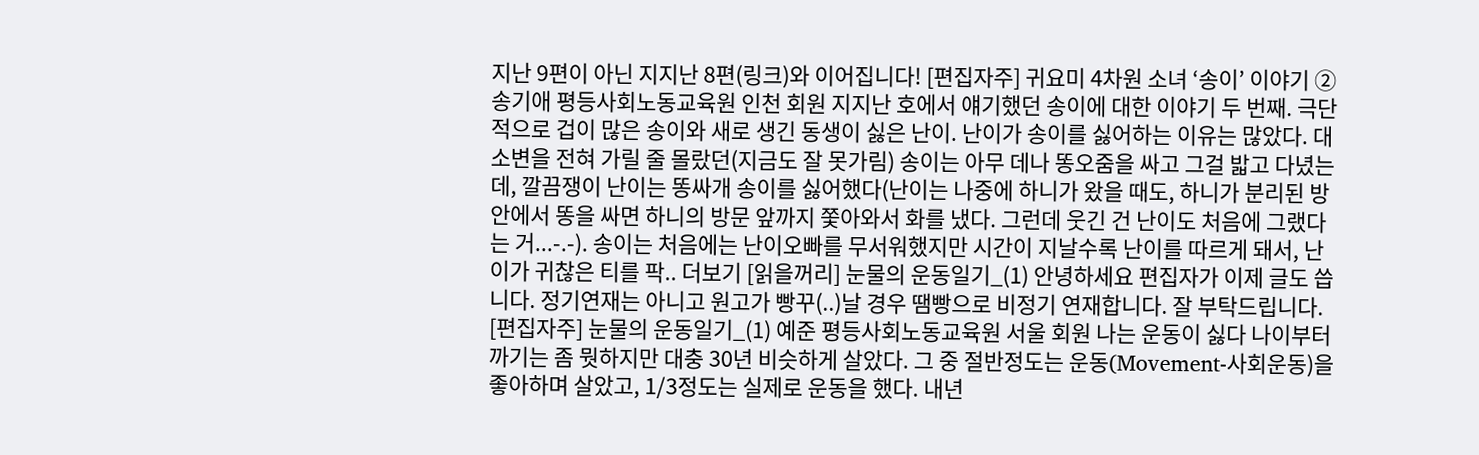지난 9편이 아닌 지지난 8편(링크)와 이어집니다! [편집자주] 귀요미 4차원 소녀 ‘송이’ 이야기 ② 송기애 평등사회노동교육원 인천 회원 지지난 호에서 얘기했던 송이에 대한 이야기 두 번째. 극단적으로 겁이 많은 송이와 새로 생긴 동생이 싫은 난이. 난이가 송이를 싫어하는 이유는 많았다. 대소변을 전혀 가릴 줄 몰랐던(지금도 잘 못가림) 송이는 아무 데나 똥오줌을 싸고 그걸 밟고 다녔는데, 깔끔쟁이 난이는 똥싸개 송이를 싫어했다(난이는 나중에 하니가 왔을 때도, 하니가 분리된 방안에서 똥을 싸면 하니의 방문 앞까지 쫓아와서 화를 냈다. 그런데 웃긴 건 난이도 처음에 그랬다는 거...-.-). 송이는 처음에는 난이오빠를 무서워했지만 시간이 지날수록 난이를 따르게 돼서, 난이가 귀찮은 티를 팍.. 더보기 [읽을꺼리] 눈물의 운동일기_(1) 안녕하세요 편집자가 이제 글도 씁니다. 정기연재는 아니고 원고가 빵꾸(..)날 경우 땜빵으로 비정기 연재합니다. 잘 부탁드립니다. [편집자주] 눈물의 운동일기_(1) 예준 평등사회노동교육원 서울 회원 나는 운동이 싫다 나이부터 까기는 좀 뭣하지만 대충 30년 비슷하게 살았다. 그 중 절반정도는 운동(Movement-사회운동)을 좋아하며 살았고, 1/3정도는 실제로 운동을 했다. 내년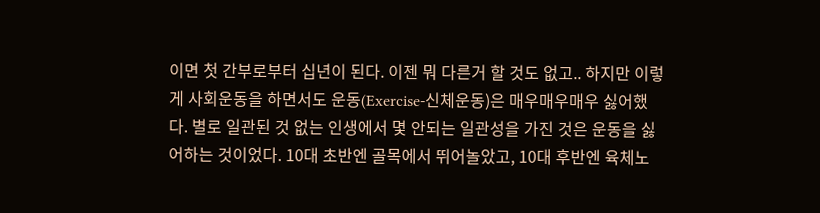이면 첫 간부로부터 십년이 된다. 이젠 뭐 다른거 할 것도 없고.. 하지만 이렇게 사회운동을 하면서도 운동(Exercise-신체운동)은 매우매우매우 싫어했다. 별로 일관된 것 없는 인생에서 몇 안되는 일관성을 가진 것은 운동을 싫어하는 것이었다. 10대 초반엔 골목에서 뛰어놀았고, 10대 후반엔 육체노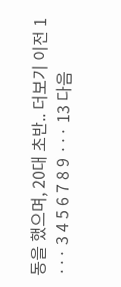동을 했으며, 20대 초반.. 더보기 이전 1 ··· 3 4 5 6 7 8 9 ··· 13 다음